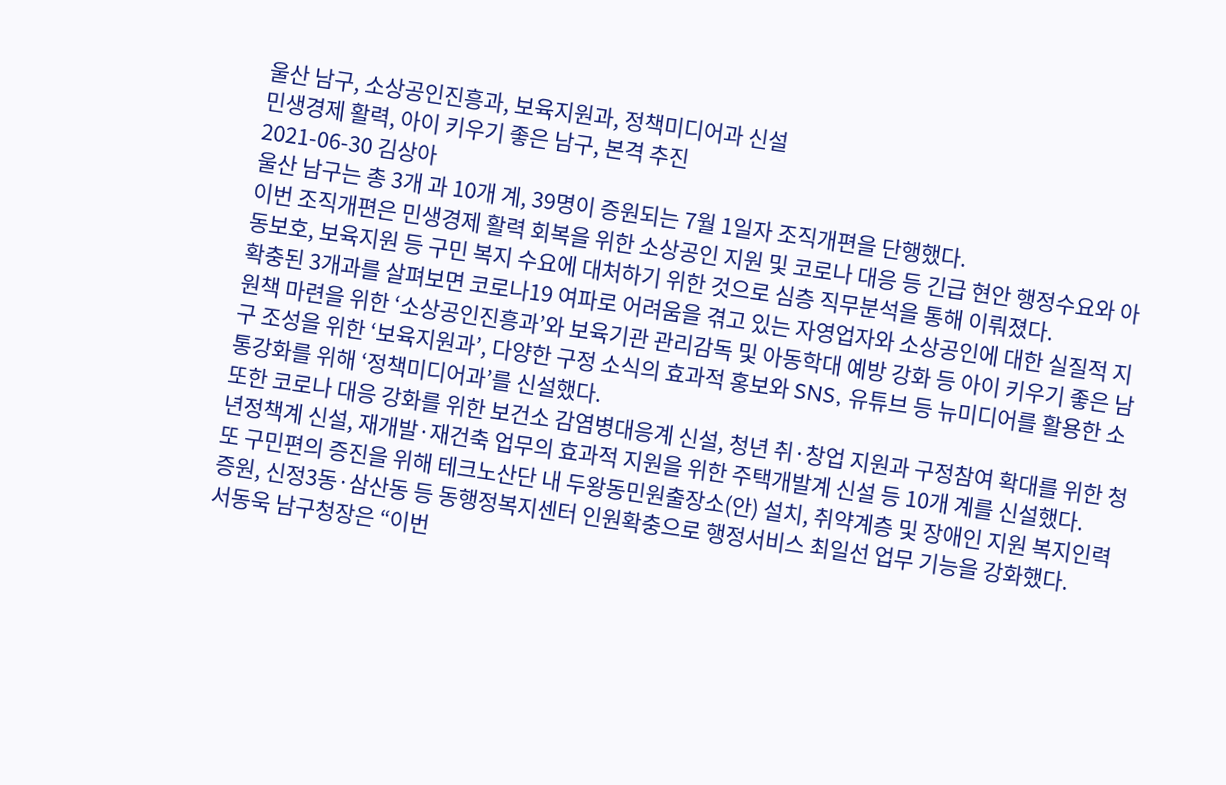울산 남구, 소상공인진흥과, 보육지원과, 정책미디어과 신설
민생경제 활력, 아이 키우기 좋은 남구, 본격 추진
2021-06-30 김상아
울산 남구는 총 3개 과 10개 계, 39명이 증원되는 7월 1일자 조직개편을 단행했다.
이번 조직개편은 민생경제 활력 회복을 위한 소상공인 지원 및 코로나 대응 등 긴급 현안 행정수요와 아동보호, 보육지원 등 구민 복지 수요에 대처하기 위한 것으로 심층 직무분석을 통해 이뤄졌다.
확충된 3개과를 살펴보면 코로나19 여파로 어려움을 겪고 있는 자영업자와 소상공인에 대한 실질적 지원책 마련을 위한 ‘소상공인진흥과’와 보육기관 관리감독 및 아동학대 예방 강화 등 아이 키우기 좋은 남구 조성을 위한 ‘보육지원과’, 다양한 구정 소식의 효과적 홍보와 SNS, 유튜브 등 뉴미디어를 활용한 소통강화를 위해 ‘정책미디어과’를 신설했다.
또한 코로나 대응 강화를 위한 보건소 감염병대응계 신설, 청년 취·창업 지원과 구정참여 확대를 위한 청년정책계 신설, 재개발·재건축 업무의 효과적 지원을 위한 주택개발계 신설 등 10개 계를 신설했다.
또 구민편의 증진을 위해 테크노산단 내 두왕동민원출장소(안) 설치, 취약계층 및 장애인 지원 복지인력 증원, 신정3동·삼산동 등 동행정복지센터 인원확충으로 행정서비스 최일선 업무 기능을 강화했다.
서동욱 남구청장은 “이번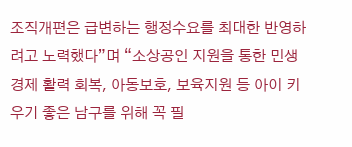조직개편은 급변하는 행정수요를 최대한 반영하려고 노력했다”며 “소상공인 지원을 통한 민생경제 활력 회복, 아동보호, 보육지원 등 아이 키우기 좋은 남구를 위해 꼭 필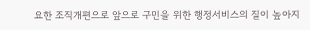요한 조직개편으로 앞으로 구민을 위한 행정서비스의 질이 높아지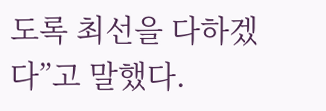도록 최선을 다하겠다”고 말했다.